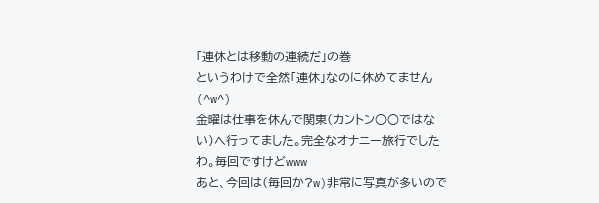「連休とは移動の連続だ」の巻
というわけで全然「連休」なのに休めてません(^w^)
金曜は仕事を休んで関東(カントン○○ではない)へ行ってました。完全なオナニー旅行でしたわ。毎回ですけどwww
あと、今回は(毎回か?w)非常に写真が多いので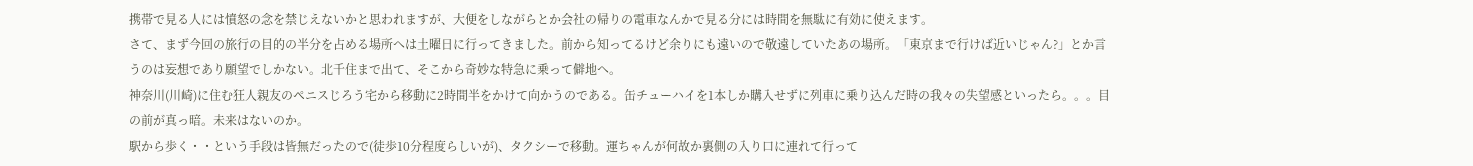携帯で見る人には憤怒の念を禁じえないかと思われますが、大便をしながらとか会社の帰りの電車なんかで見る分には時間を無駄に有効に使えます。
さて、まず今回の旅行の目的の半分を占める場所へは土曜日に行ってきました。前から知ってるけど余りにも遠いので敬遠していたあの場所。「東京まで行けば近いじゃん?」とか言うのは妄想であり願望でしかない。北千住まで出て、そこから奇妙な特急に乗って僻地へ。
神奈川(川崎)に住む狂人親友のペニスじろう宅から移動に2時間半をかけて向かうのである。缶チューハイを1本しか購入せずに列車に乗り込んだ時の我々の失望感といったら。。。目の前が真っ暗。未来はないのか。
駅から歩く・・という手段は皆無だったので(徒歩10分程度らしいが)、タクシーで移動。運ちゃんが何故か裏側の入り口に連れて行って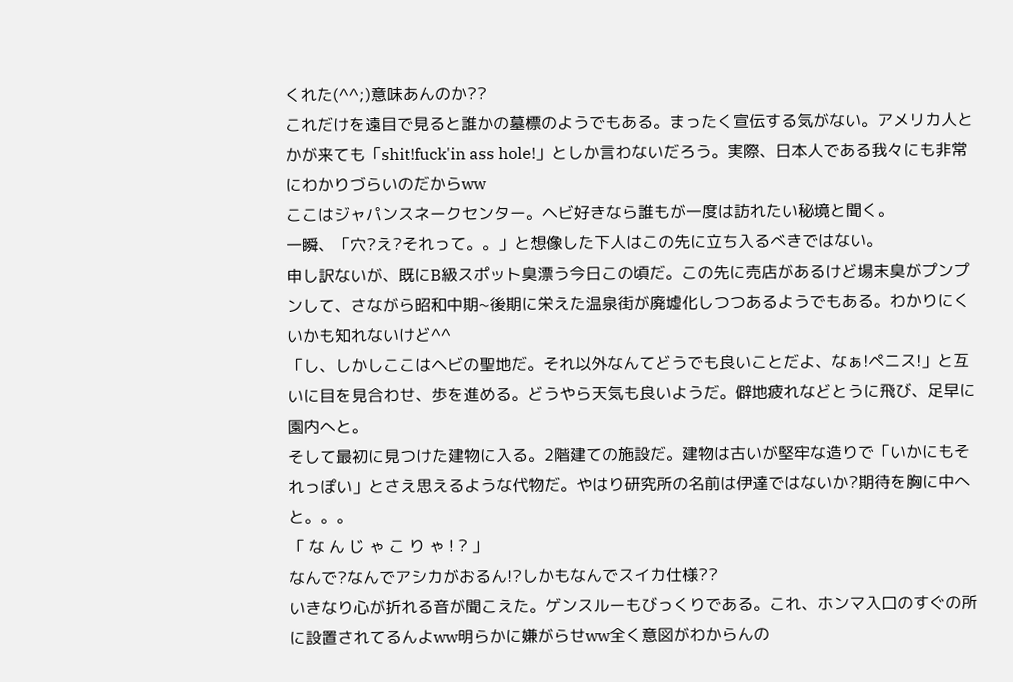くれた(^^;)意味あんのか??
これだけを遠目で見ると誰かの墓標のようでもある。まったく宣伝する気がない。アメリカ人とかが来ても「shit!fuck'in ass hole!」としか言わないだろう。実際、日本人である我々にも非常にわかりづらいのだからww
ここはジャパンスネークセンター。ヘビ好きなら誰もが一度は訪れたい秘境と聞く。
一瞬、「穴?え?それって。。」と想像した下人はこの先に立ち入るべきではない。
申し訳ないが、既にB級スポット臭漂う今日この頃だ。この先に売店があるけど場末臭がプンプンして、さながら昭和中期~後期に栄えた温泉街が廃墟化しつつあるようでもある。わかりにくいかも知れないけど^^
「し、しかしここはヘビの聖地だ。それ以外なんてどうでも良いことだよ、なぁ!ペニス!」と互いに目を見合わせ、歩を進める。どうやら天気も良いようだ。僻地疲れなどとうに飛び、足早に園内へと。
そして最初に見つけた建物に入る。2階建ての施設だ。建物は古いが堅牢な造りで「いかにもそれっぽい」とさえ思えるような代物だ。やはり研究所の名前は伊達ではないか?期待を胸に中へと。。。
「 な ん じ ゃ こ り ゃ ! ? 」
なんで?なんでアシカがおるん!?しかもなんでスイカ仕様??
いきなり心が折れる音が聞こえた。ゲンスルーもびっくりである。これ、ホンマ入口のすぐの所に設置されてるんよww明らかに嫌がらせww全く意図がわからんの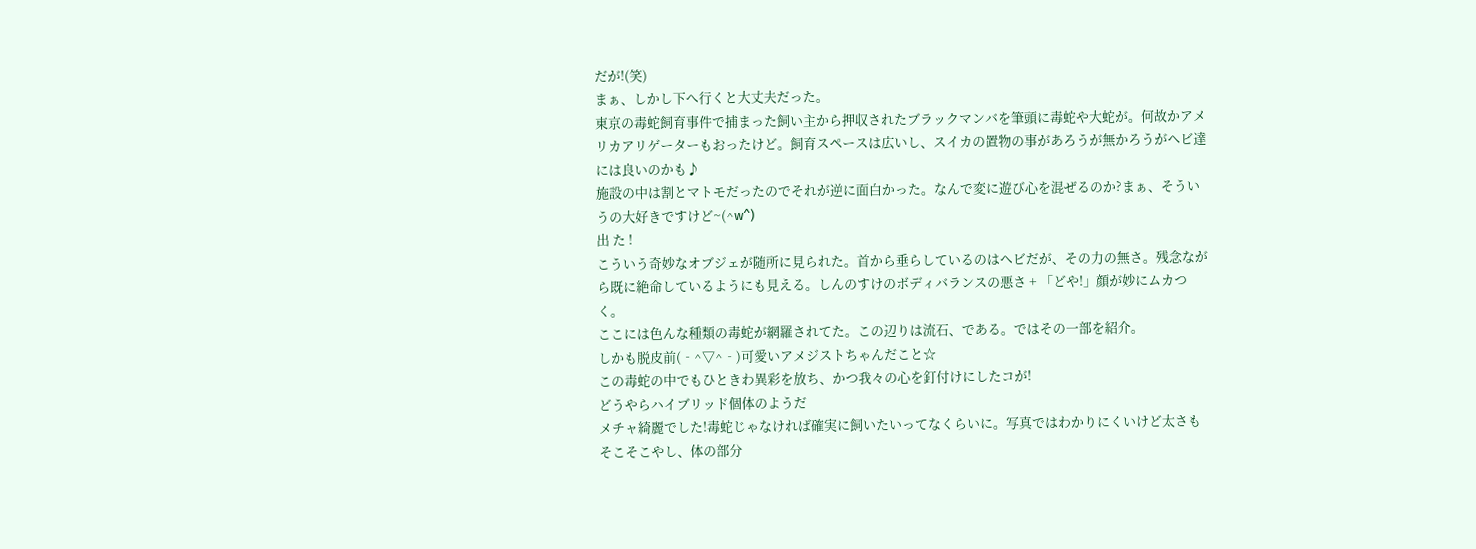だが!(笑)
まぁ、しかし下へ行くと大丈夫だった。
東京の毒蛇飼育事件で捕まった飼い主から押収されたブラックマンバを筆頭に毒蛇や大蛇が。何故かアメリカアリゲーターもおったけど。飼育スペースは広いし、スイカの置物の事があろうが無かろうがヘビ達には良いのかも♪
施設の中は割とマトモだったのでそれが逆に面白かった。なんで変に遊び心を混ぜるのか?まぁ、そういうの大好きですけど~(^w^)
出 た !
こういう奇妙なオブジェが随所に見られた。首から垂らしているのはヘビだが、その力の無さ。残念ながら既に絶命しているようにも見える。しんのすけのボディバランスの悪さ + 「どや!」顔が妙にムカつく。
ここには色んな種類の毒蛇が網羅されてた。この辺りは流石、である。ではその一部を紹介。
しかも脱皮前(‐^▽^‐)可愛いアメジストちゃんだこと☆
この毒蛇の中でもひときわ異彩を放ち、かつ我々の心を釘付けにしたコが!
どうやらハイブリッド個体のようだ
メチャ綺麗でした!毒蛇じゃなければ確実に飼いたいってなくらいに。写真ではわかりにくいけど太さもそこそこやし、体の部分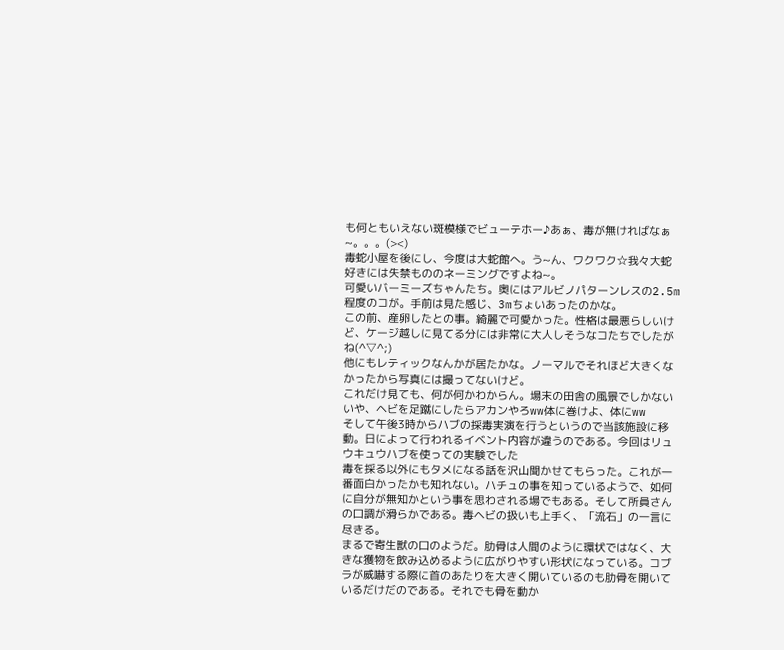も何ともいえない斑模様でビューテホー♪あぁ、毒が無ければなぁ~。。。(><)
毒蛇小屋を後にし、今度は大蛇館へ。う~ん、ワクワク☆我々大蛇好きには失禁もののネーミングですよね~。
可愛いバーミーズちゃんたち。奥にはアルビノパターンレスの2.5m程度のコが。手前は見た感じ、3mちょいあったのかな。
この前、産卵したとの事。綺麗で可愛かった。性格は最悪らしいけど、ケージ越しに見てる分には非常に大人しそうなコたちでしたがね(^▽^;)
他にもレティックなんかが居たかな。ノーマルでそれほど大きくなかったから写真には撮ってないけど。
これだけ見ても、何が何かわからん。場末の田舎の風景でしかない
いや、ヘビを足蹴にしたらアカンやろww体に巻けよ、体にww
そして午後3時からハブの採毒実演を行うというので当該施設に移動。日によって行われるイベント内容が違うのである。今回はリュウキュウハブを使っての実験でした
毒を採る以外にもタメになる話を沢山聞かせてもらった。これが一番面白かったかも知れない。ハチュの事を知っているようで、如何に自分が無知かという事を思わされる場でもある。そして所員さんの口調が滑らかである。毒ヘビの扱いも上手く、「流石」の一言に尽きる。
まるで寄生獣の口のようだ。肋骨は人間のように環状ではなく、大きな獲物を飲み込めるように広がりやすい形状になっている。コブラが威嚇する際に首のあたりを大きく開いているのも肋骨を開いているだけだのである。それでも骨を動か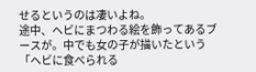せるというのは凄いよね。
途中、ヘビにまつわる絵を飾ってあるブースが。中でも女の子が描いたという「ヘビに食べられる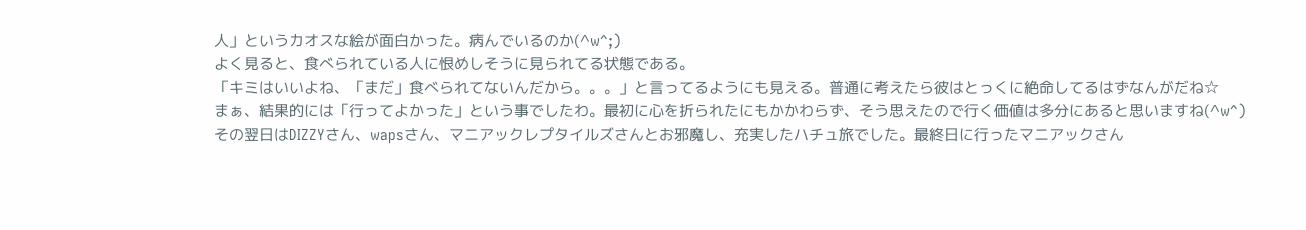人」というカオスな絵が面白かった。病んでいるのか(^w^;)
よく見ると、食べられている人に恨めしそうに見られてる状態である。
「キミはいいよね、「まだ」食べられてないんだから。。。」と言ってるようにも見える。普通に考えたら彼はとっくに絶命してるはずなんがだね☆
まぁ、結果的には「行ってよかった」という事でしたわ。最初に心を折られたにもかかわらず、そう思えたので行く価値は多分にあると思いますね(^w^)
その翌日はDIZZYさん、wapsさん、マニアックレプタイルズさんとお邪魔し、充実したハチュ旅でした。最終日に行ったマニアックさん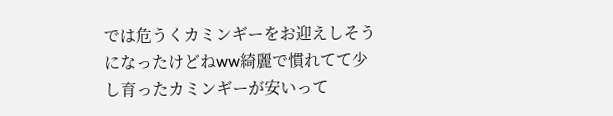では危うくカミンギーをお迎えしそうになったけどねww綺麗で慣れてて少し育ったカミンギーが安いって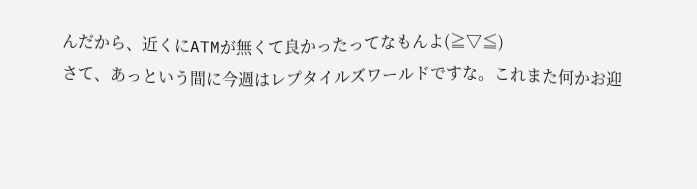んだから、近くにATMが無くて良かったってなもんよ(≧▽≦)
さて、あっという間に今週はレプタイルズワールドですな。これまた何かお迎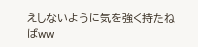えしないように気を強く持たねばww